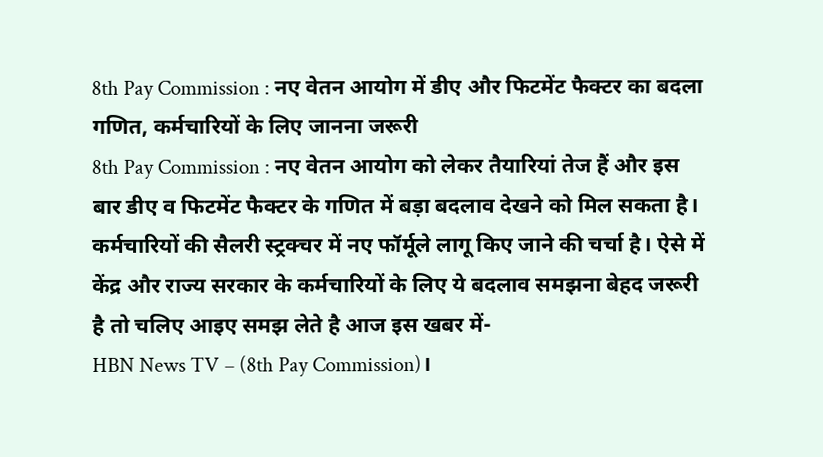8th Pay Commission : नए वेतन आयोग में डीए और फिटमेंट फैक्टर का बदला गणित, कर्मचारियों के लिए जानना जरूरी
8th Pay Commission : नए वेतन आयोग को लेकर तैयारियां तेज हैं और इस बार डीए व फिटमेंट फैक्टर के गणित में बड़ा बदलाव देखने को मिल सकता है। कर्मचारियों की सैलरी स्ट्रक्चर में नए फॉर्मूले लागू किए जाने की चर्चा है। ऐसे में केंद्र और राज्य सरकार के कर्मचारियों के लिए ये बदलाव समझना बेहद जरूरी है तो चलिए आइए समझ लेते है आज इस खबर में-
HBN News TV – (8th Pay Commission)।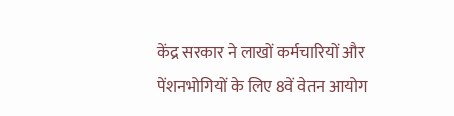केंद्र सरकार ने लाखों कर्मचारियों और पेंशनभोगियों के लिए 8वें वेतन आयोग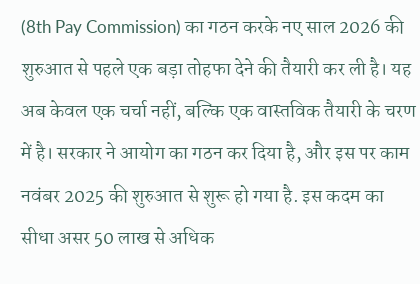(8th Pay Commission) का गठन करके नए साल 2026 की शुरुआत से पहले एक बड़ा तोहफा देने की तैयारी कर ली है। यह अब केवल एक चर्चा नहीं, बल्कि एक वास्तविक तैयारी के चरण में है। सरकार ने आयोग का गठन कर दिया है, और इस पर काम नवंबर 2025 की शुरुआत से शुरू हो गया है. इस कदम का सीधा असर 50 लाख से अधिक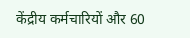केंद्रीय कर्मचारियों और 60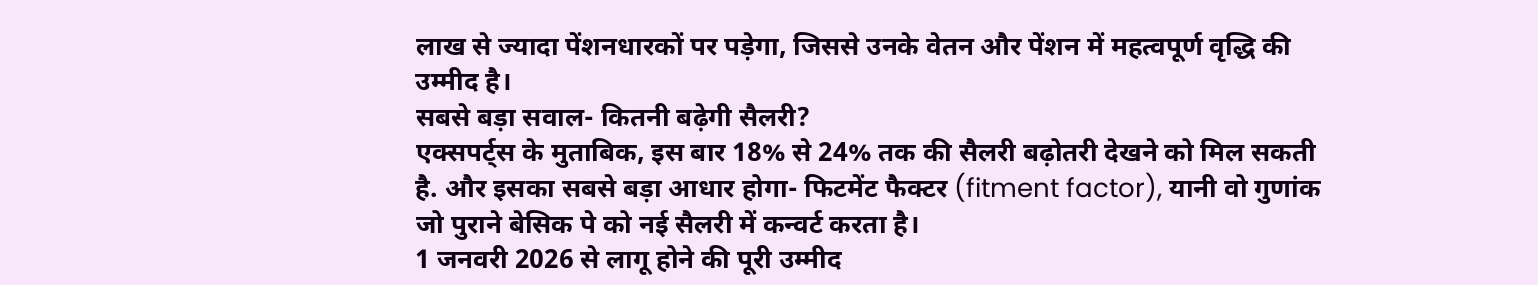लाख से ज्यादा पेंशनधारकों पर पड़ेगा, जिससे उनके वेतन और पेंशन में महत्वपूर्ण वृद्धि की उम्मीद है।
सबसे बड़ा सवाल- कितनी बढ़ेगी सैलरी?
एक्सपर्ट्स के मुताबिक, इस बार 18% से 24% तक की सैलरी बढ़ोतरी देखने को मिल सकती है. और इसका सबसे बड़ा आधार होगा- फिटमेंट फैक्टर (fitment factor), यानी वो गुणांक जो पुराने बेसिक पे को नई सैलरी में कन्वर्ट करता है।
1 जनवरी 2026 से लागू होने की पूरी उम्मीद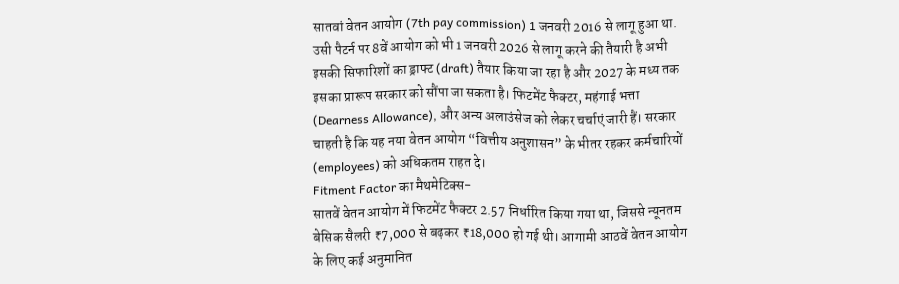सातवां वेतन आयोग (7th pay commission) 1 जनवरी 2016 से लागू हुआ था. उसी पैटर्न पर 8वें आयोग को भी 1 जनवरी 2026 से लागू करने की तैयारी है अभी इसकी सिफारिशों का ड्राफ्ट (draft) तैयार किया जा रहा है और 2027 के मध्य तक इसका प्रारूप सरकार को सौंपा जा सकता है। फिटमेंट फैक्टर, महंगाई भत्ता (Dearness Allowance), और अन्य अलाउंसेज को लेकर चर्चाएं जारी हैं। सरकार चाहती है कि यह नया वेतन आयोग “वित्तीय अनुशासन” के भीतर रहकर कर्मचारियों (employees) को अधिकतम राहत दे।
Fitment Factor का मैथमेटिक्स-
सातवें वेतन आयोग में फिटमेंट फैक्टर 2.57 निर्धारित किया गया था, जिससे न्यूनतम बेसिक सैलरी ₹7,000 से बढ़कर ₹18,000 हो गई थी। आगामी आठवें वेतन आयोग के लिए कई अनुमानित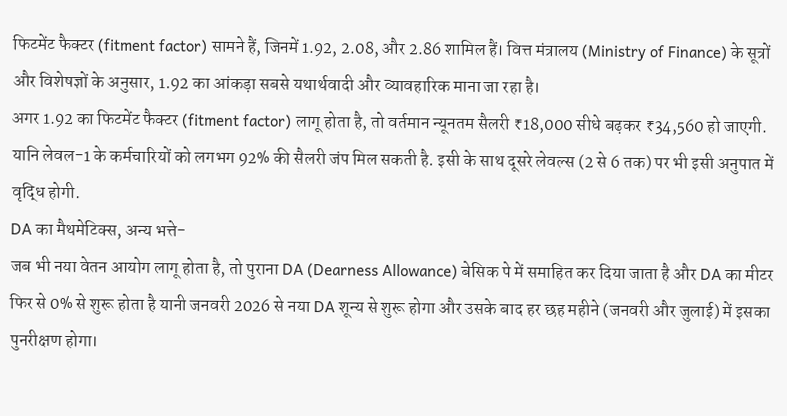फिटमेंट फैक्टर (fitment factor) सामने हैं, जिनमें 1.92, 2.08, और 2.86 शामिल हैं। वित्त मंत्रालय (Ministry of Finance) के सूत्रों और विशेषज्ञों के अनुसार, 1.92 का आंकड़ा सबसे यथार्थवादी और व्यावहारिक माना जा रहा है।
अगर 1.92 का फिटमेंट फैक्टर (fitment factor) लागू होता है, तो वर्तमान न्यूनतम सैलरी ₹18,000 सीधे बढ़कर ₹34,560 हो जाएगी. यानि लेवल-1 के कर्मचारियों को लगभग 92% की सैलरी जंप मिल सकती है. इसी के साथ दूसरे लेवल्स (2 से 6 तक) पर भी इसी अनुपात में वृद्धि होगी.
DA का मैथमेटिक्स, अन्य भत्ते-
जब भी नया वेतन आयोग लागू होता है, तो पुराना DA (Dearness Allowance) बेसिक पे में समाहित कर दिया जाता है और DA का मीटर फिर से 0% से शुरू होता है यानी जनवरी 2026 से नया DA शून्य से शुरू होगा और उसके बाद हर छह महीने (जनवरी और जुलाई) में इसका पुनरीक्षण होगा।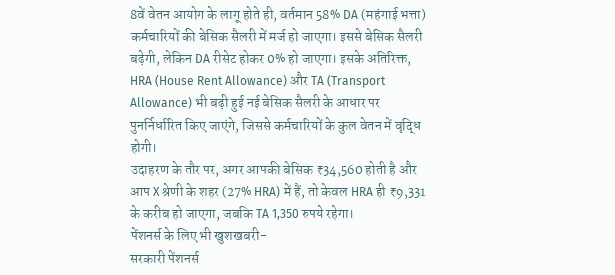8वें वेतन आयोग के लागू होते ही, वर्तमान 58% DA (महंगाई भत्ता) कर्मचारियों की बेसिक सैलरी में मर्ज हो जाएगा। इससे बेसिक सैलरी बढ़ेगी, लेकिन DA रीसेट होकर 0% हो जाएगा। इसके अतिरिक्त, HRA (House Rent Allowance) और TA (Transport Allowance) भी बढ़ी हुई नई बेसिक सैलरी के आधार पर पुनर्निर्धारित किए जाएंगे, जिससे कर्मचारियों के कुल वेतन में वृद्धि होगी।
उदाहरण के तौर पर, अगर आपकी बेसिक ₹34,560 होती है और आप X श्रेणी के शहर (27% HRA) में हैं, तो केवल HRA ही ₹9,331 के करीब हो जाएगा, जबकि TA 1,350 रुपये रहेगा।
पेंशनर्स के लिए भी खुशखबरी-
सरकारी पेंशनर्स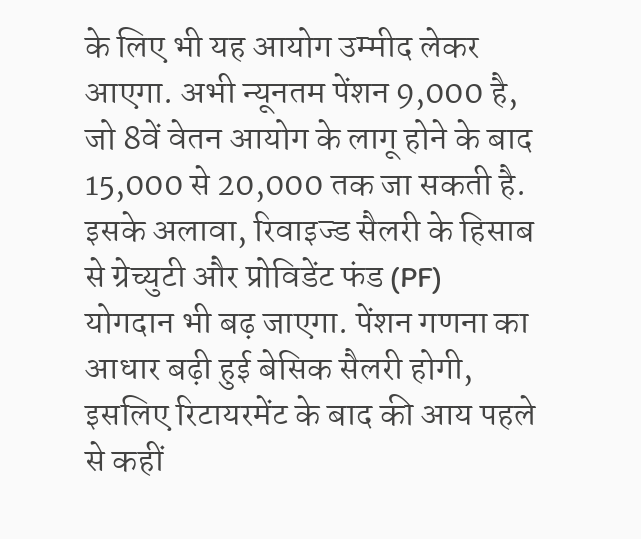के लिए भी यह आयोग उम्मीद लेकर आएगा. अभी न्यूनतम पेंशन 9,000 है, जो 8वें वेतन आयोग के लागू होने के बाद 15,000 से 20,000 तक जा सकती है. इसके अलावा, रिवाइज्ड सैलरी के हिसाब से ग्रेच्युटी और प्रोविडेंट फंड (PF) योगदान भी बढ़ जाएगा. पेंशन गणना का आधार बढ़ी हुई बेसिक सैलरी होगी, इसलिए रिटायरमेंट के बाद की आय पहले से कहीं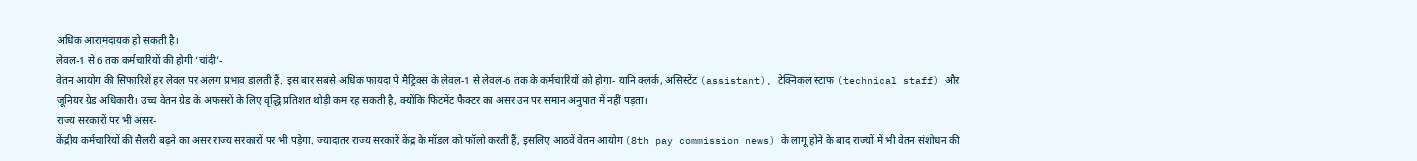अधिक आरामदायक हो सकती है।
लेवल-1 से 6 तक कर्मचारियों की होगी ‘चांदी’-
वेतन आयोग की सिफारिशें हर लेवल पर अलग प्रभाव डालती हैं. इस बार सबसे अधिक फायदा पे मैट्रिक्स के लेवल-1 से लेवल-6 तक के कर्मचारियों को होगा- यानि क्लर्क, असिस्टेंट (assistant), टेक्निकल स्टाफ (technical staff) और जूनियर ग्रेड अधिकारी। उच्च वेतन ग्रेड के अफसरों के लिए वृद्धि प्रतिशत थोड़ी कम रह सकती है, क्योंकि फिटमेंट फैक्टर का असर उन पर समान अनुपात में नहीं पड़ता।
राज्य सरकारों पर भी असर-
केंद्रीय कर्मचारियों की सैलरी बढ़ने का असर राज्य सरकारों पर भी पड़ेगा. ज्यादातर राज्य सरकारें केंद्र के मॉडल को फॉलो करती हैं, इसलिए आठवें वेतन आयोग (8th pay commission news) के लागू होने के बाद राज्यों में भी वेतन संशोधन की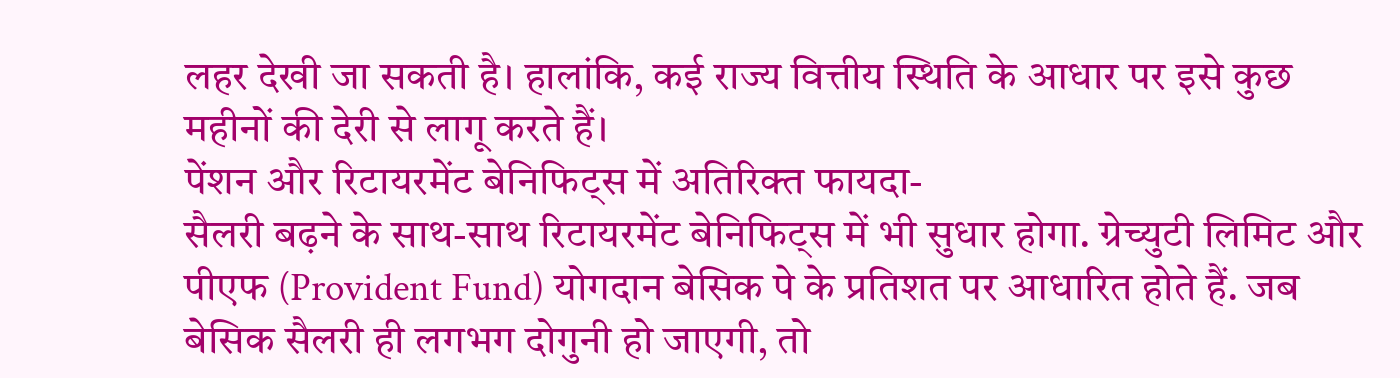लहर देखी जा सकती है। हालांकि, कई राज्य वित्तीय स्थिति के आधार पर इसे कुछ महीनों की देरी से लागू करते हैं।
पेंशन और रिटायरमेंट बेनिफिट्स में अतिरिक्त फायदा-
सैलरी बढ़ने के साथ-साथ रिटायरमेंट बेनिफिट्स में भी सुधार होगा. ग्रेच्युटी लिमिट और पीएफ (Provident Fund) योगदान बेसिक पे के प्रतिशत पर आधारित होते हैं. जब बेसिक सैलरी ही लगभग दोगुनी हो जाएगी, तो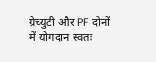ग्रेच्युटी और PF दोनों में योगदान स्वतः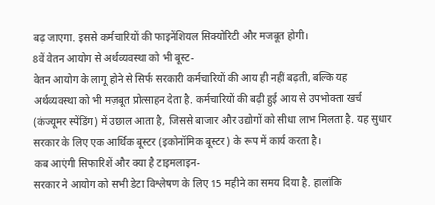बढ़ जाएगा. इससे कर्मचारियों की फाइनेंशियल सिक्योरिटी और मजबूत होगी।
8वें वेतन आयोग से अर्थव्यवस्था को भी बूस्ट-
वेतन आयोग के लागू होने से सिर्फ सरकारी कर्मचारियों की आय ही नहीं बढ़ती, बल्कि यह अर्थव्यवस्था को भी मज़बूत प्रोत्साहन देता है. कर्मचारियों की बढ़ी हुई आय से उपभोक्ता खर्च (कंज्यूमर स्पेंडिंग) में उछाल आता है, जिससे बाजार और उद्योगों को सीधा लाभ मिलता है. यह सुधार सरकार के लिए एक आर्थिक बूस्टर (इकोनॉमिक बूस्टर) के रूप में कार्य करता है।
कब आएंगी सिफारिशें और क्या है टाइमलाइन-
सरकार ने आयोग को सभी डेटा विश्लेषण के लिए 15 महीने का समय दिया है. हालांकि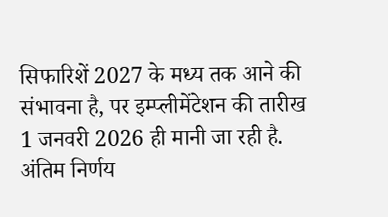सिफारिशें 2027 के मध्य तक आने की संभावना है, पर इम्प्लीमेंटेशन की तारीख 1 जनवरी 2026 ही मानी जा रही है. अंतिम निर्णय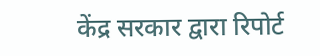केंद्र सरकार द्वारा रिपोर्ट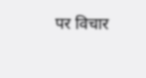पर विचार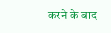करने के बाद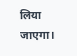लिया जाएगा।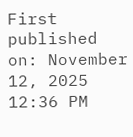First published on: November 12, 2025 12:36 PM